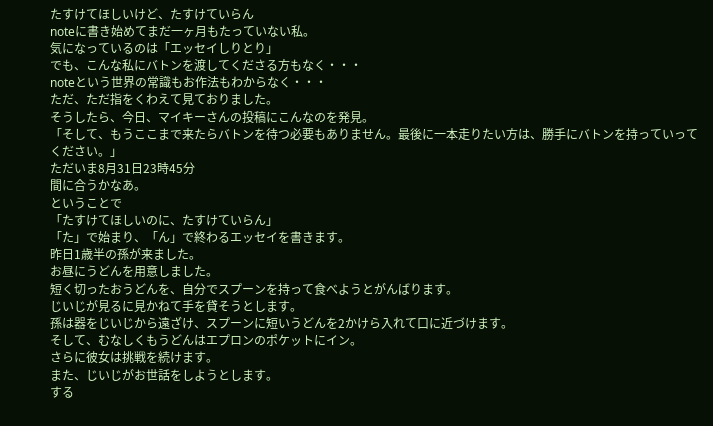たすけてほしいけど、たすけていらん
noteに書き始めてまだ一ヶ月もたっていない私。
気になっているのは「エッセイしりとり」
でも、こんな私にバトンを渡してくださる方もなく・・・
noteという世界の常識もお作法もわからなく・・・
ただ、ただ指をくわえて見ておりました。
そうしたら、今日、マイキーさんの投稿にこんなのを発見。
「そして、もうここまで来たらバトンを待つ必要もありません。最後に一本走りたい方は、勝手にバトンを持っていってください。」
ただいま8月31日23時45分
間に合うかなあ。
ということで
「たすけてほしいのに、たすけていらん」
「た」で始まり、「ん」で終わるエッセイを書きます。
昨日1歳半の孫が来ました。
お昼にうどんを用意しました。
短く切ったおうどんを、自分でスプーンを持って食べようとがんばります。
じいじが見るに見かねて手を貸そうとします。
孫は器をじいじから遠ざけ、スプーンに短いうどんを2かけら入れて口に近づけます。
そして、むなしくもうどんはエプロンのポケットにイン。
さらに彼女は挑戦を続けます。
また、じいじがお世話をしようとします。
する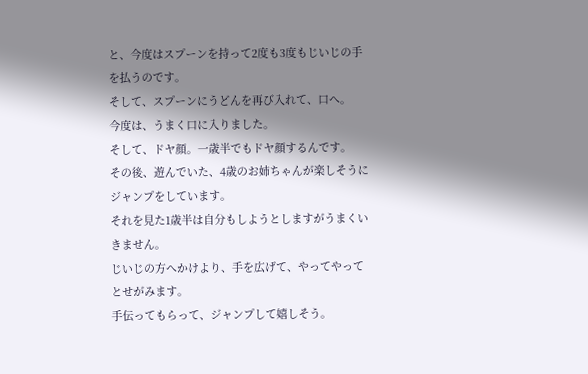と、今度はスプーンを持って2度も3度もじいじの手を払うのです。
そして、スプーンにうどんを再び入れて、口へ。
今度は、うまく口に入りました。
そして、ドヤ顔。一歳半でもドヤ顔するんです。
その後、遊んでいた、4歳のお姉ちゃんが楽しそうにジャンプをしています。
それを見た1歳半は自分もしようとしますがうまくいきません。
じいじの方へかけより、手を広げて、やってやってとせがみます。
手伝ってもらって、ジャンプして嬉しそう。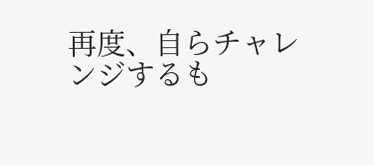再度、自らチャレンジするも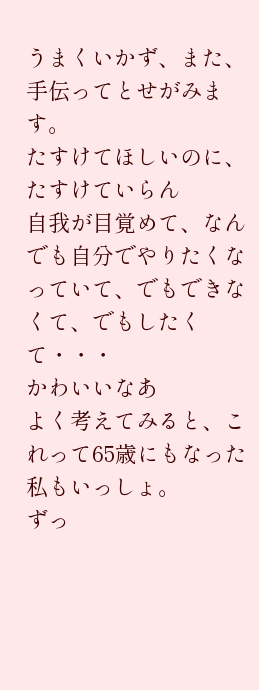うまくいかず、また、手伝ってとせがみます。
たすけてほしいのに、たすけていらん
自我が目覚めて、なんでも自分でやりたくなっていて、でもできなくて、でもしたくて・・・
かわいいなあ
よく考えてみると、これって65歳にもなった私もいっしょ。
ずっ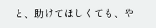と、助けてほしくても、や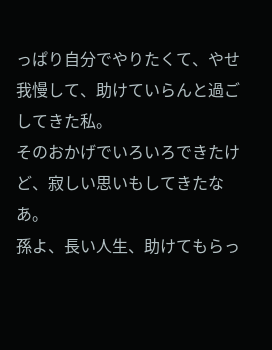っぱり自分でやりたくて、やせ我慢して、助けていらんと過ごしてきた私。
そのおかげでいろいろできたけど、寂しい思いもしてきたなあ。
孫よ、長い人生、助けてもらっ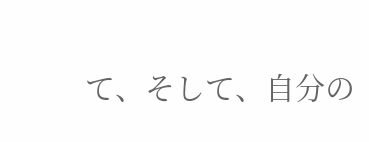て、そして、自分の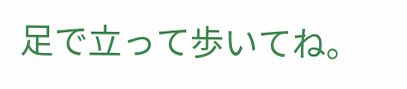足で立って歩いてね。